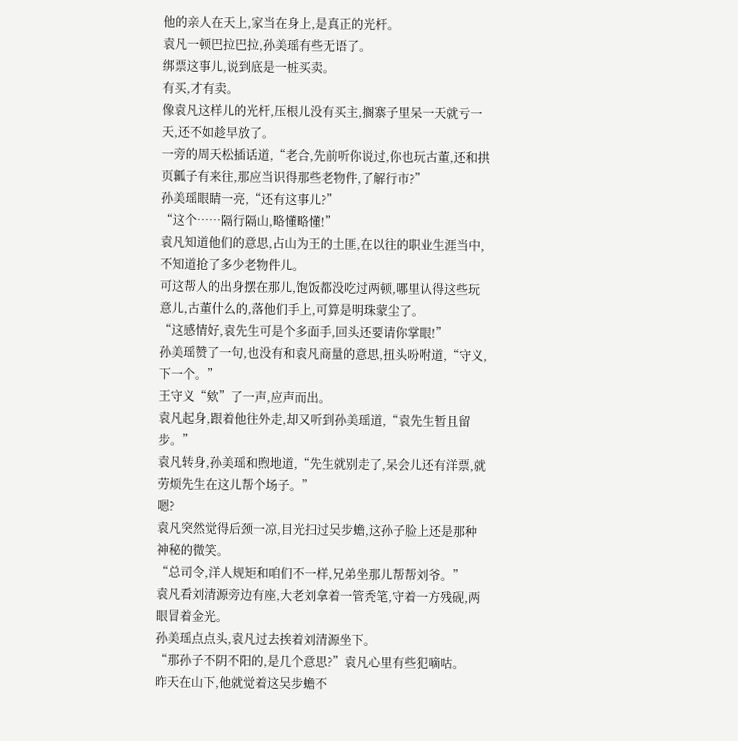他的亲人在天上,家当在身上,是真正的光杆。
袁凡一顿巴拉巴拉,孙美瑶有些无语了。
绑票这事儿,说到底是一桩买卖。
有买,才有卖。
像袁凡这样儿的光杆,压根儿没有买主,搁寨子里呆一天就亏一天,还不如趁早放了。
一旁的周天松插话道,“老合,先前听你说过,你也玩古董,还和拱页瓤子有来往,那应当识得那些老物件,了解行市?”
孙美瑶眼睛一亮,“还有这事儿?”
“这个……隔行隔山,略懂略懂!”
袁凡知道他们的意思,占山为王的土匪,在以往的职业生涯当中,不知道抢了多少老物件儿。
可这帮人的出身摆在那儿,饱饭都没吃过两顿,哪里认得这些玩意儿,古董什么的,落他们手上,可算是明珠蒙尘了。
“这感情好,袁先生可是个多面手,回头还要请你掌眼!”
孙美瑶赞了一句,也没有和袁凡商量的意思,扭头吩咐道,“守义,下一个。”
王守义“欸”了一声,应声而出。
袁凡起身,跟着他往外走,却又听到孙美瑶道,“袁先生暂且留步。”
袁凡转身,孙美瑶和煦地道,“先生就别走了,呆会儿还有洋票,就劳烦先生在这儿帮个场子。”
嗯?
袁凡突然觉得后颈一凉,目光扫过吴步蟾,这孙子脸上还是那种神秘的微笑。
“总司令,洋人规矩和咱们不一样,兄弟坐那儿帮帮刘爷。”
袁凡看刘清源旁边有座,大老刘拿着一管秃笔,守着一方残砚,两眼冒着金光。
孙美瑶点点头,袁凡过去挨着刘清源坐下。
“那孙子不阴不阳的,是几个意思?”袁凡心里有些犯嘀咕。
昨天在山下,他就觉着这吴步蟾不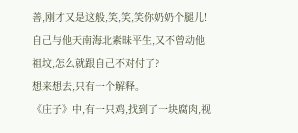善,刚才又是这般,笑,笑,笑你奶奶个腿儿!
自己与他天南海北素昧平生,又不曾动他祖坟,怎么就跟自己不对付了?
想来想去,只有一个解释。
《庄子》中,有一只鸡,找到了一块腐肉,视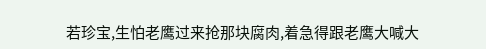若珍宝,生怕老鹰过来抢那块腐肉,着急得跟老鹰大喊大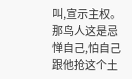叫,宣示主权。
那鸟人这是忌惮自己,怕自己跟他抢这个土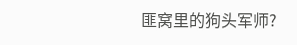匪窝里的狗头军师?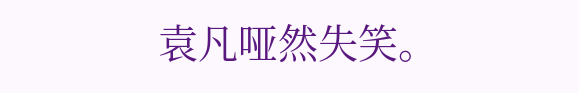袁凡哑然失笑。